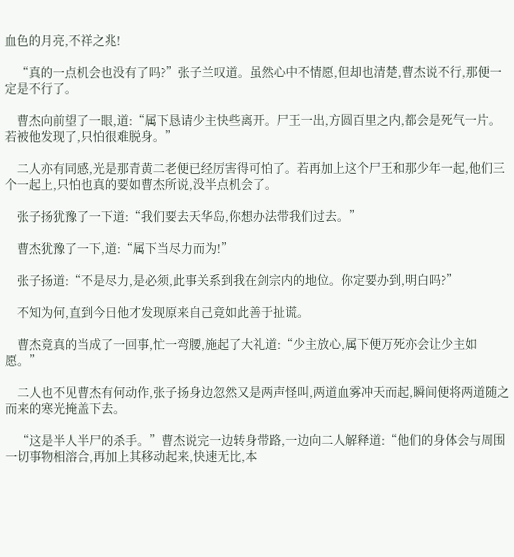血色的月亮,不祥之兆!

    “真的一点机会也没有了吗?”张子兰叹道。虽然心中不情愿,但却也清楚,曹杰说不行,那便一定是不行了。

    曹杰向前望了一眼,道:“属下恳请少主快些离开。尸王一出,方圆百里之内,都会是死气一片。若被他发现了,只怕很难脱身。”

    二人亦有同感,光是那青黄二老便已经厉害得可怕了。若再加上这个尸王和那少年一起,他们三个一起上,只怕也真的要如曹杰所说,没半点机会了。

    张子扬犹豫了一下道:“我们要去天华岛,你想办法带我们过去。”

    曹杰犹豫了一下,道:“属下当尽力而为!”

    张子扬道:“不是尽力,是必须,此事关系到我在剑宗内的地位。你定要办到,明白吗?”

    不知为何,直到今日他才发现原来自己竟如此善于扯谎。

    曹杰竟真的当成了一回事,忙一弯腰,施起了大礼道:“少主放心,属下便万死亦会让少主如愿。”

    二人也不见曹杰有何动作,张子扬身边忽然又是两声怪叫,两道血雾冲天而起,瞬间便将两道随之而来的寒光掩盖下去。

    “这是半人半尸的杀手。”曹杰说完一边转身带路,一边向二人解释道:“他们的身体会与周围一切事物相溶合,再加上其移动起来,快速无比,本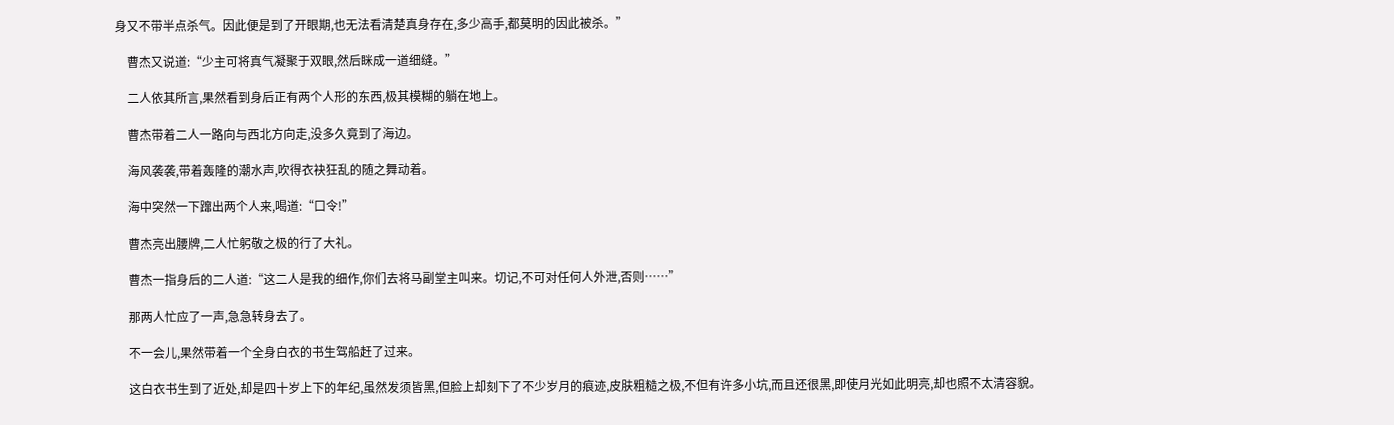身又不带半点杀气。因此便是到了开眼期,也无法看清楚真身存在,多少高手,都莫明的因此被杀。”

    曹杰又说道:“少主可将真气凝聚于双眼,然后眯成一道细缝。”

    二人依其所言,果然看到身后正有两个人形的东西,极其模糊的躺在地上。

    曹杰带着二人一路向与西北方向走,没多久竟到了海边。

    海风袭袭,带着轰隆的潮水声,吹得衣袂狂乱的随之舞动着。

    海中突然一下蹿出两个人来,喝道:“口令!”

    曹杰亮出腰牌,二人忙躬敬之极的行了大礼。

    曹杰一指身后的二人道:“这二人是我的细作,你们去将马副堂主叫来。切记,不可对任何人外泄,否则……”

    那两人忙应了一声,急急转身去了。

    不一会儿,果然带着一个全身白衣的书生驾船赶了过来。

    这白衣书生到了近处,却是四十岁上下的年纪,虽然发须皆黑,但脸上却刻下了不少岁月的痕迹,皮肤粗糙之极,不但有许多小坑,而且还很黑,即使月光如此明亮,却也照不太清容貌。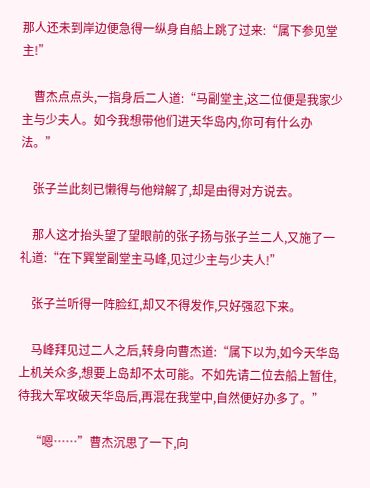那人还未到岸边便急得一纵身自船上跳了过来:“属下参见堂主!”

    曹杰点点头,一指身后二人道:“马副堂主,这二位便是我家少主与少夫人。如今我想带他们进天华岛内,你可有什么办法。”

    张子兰此刻已懒得与他辩解了,却是由得对方说去。

    那人这才抬头望了望眼前的张子扬与张子兰二人,又施了一礼道:“在下巽堂副堂主马峰,见过少主与少夫人!”

    张子兰听得一阵脸红,却又不得发作,只好强忍下来。

    马峰拜见过二人之后,转身向曹杰道:“属下以为,如今天华岛上机关众多,想要上岛却不太可能。不如先请二位去船上暂住,待我大军攻破天华岛后,再混在我堂中,自然便好办多了。”

    “嗯……”曹杰沉思了一下,向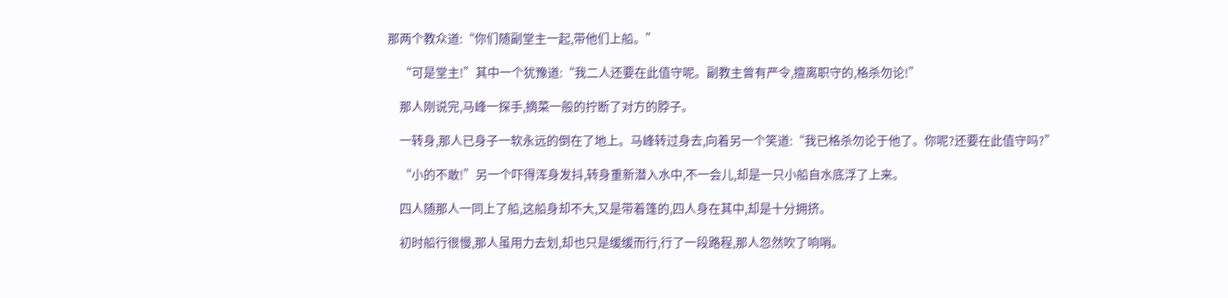那两个教众道:“你们随副堂主一起,带他们上船。”

    “可是堂主!”其中一个犹豫道:“我二人还要在此值守呢。副教主曾有严令,擅离职守的,格杀勿论!”

    那人刚说完,马峰一探手,摘菜一般的拧断了对方的脖子。

    一转身,那人已身子一软永远的倒在了地上。马峰转过身去,向着另一个笑道:“我已格杀勿论于他了。你呢?还要在此值守吗?”

    “小的不敢!”另一个吓得浑身发抖,转身重新潜入水中,不一会儿,却是一只小船自水底浮了上来。

    四人随那人一同上了船,这船身却不大,又是带着篷的,四人身在其中,却是十分拥挤。

    初时船行很慢,那人虽用力去划,却也只是缓缓而行,行了一段路程,那人忽然吹了响哨。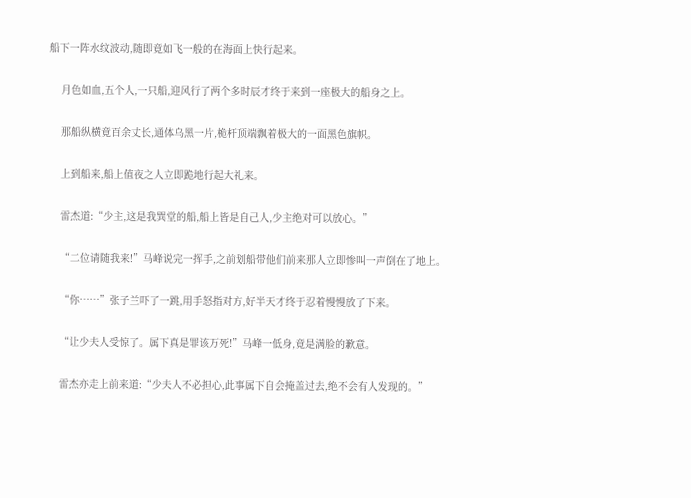船下一阵水纹波动,随即竟如飞一般的在海面上快行起来。

    月色如血,五个人,一只船,迎风行了两个多时辰才终于来到一座极大的船身之上。

    那船纵横竟百余丈长,通体乌黑一片,桅杆顶端飘着极大的一面黑色旗帜。

    上到船来,船上值夜之人立即跪地行起大礼来。

    雷杰道:“少主,这是我巽堂的船,船上皆是自己人,少主绝对可以放心。”

    “二位请随我来!”马峰说完一挥手,之前划船带他们前来那人立即惨叫一声倒在了地上。

    “你……”张子兰吓了一跳,用手怒指对方,好半天才终于忍着慢慢放了下来。

    “让少夫人受惊了。属下真是罪该万死!”马峰一低身,竟是满脸的歉意。

    雷杰亦走上前来道:“少夫人不必担心,此事属下自会掩盖过去,绝不会有人发现的。”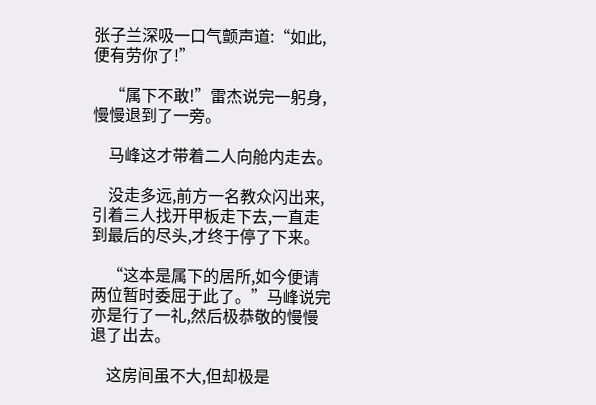张子兰深吸一口气颤声道:“如此,便有劳你了!”

    “属下不敢!”雷杰说完一躬身,慢慢退到了一旁。

    马峰这才带着二人向舱内走去。

    没走多远,前方一名教众闪出来,引着三人找开甲板走下去,一直走到最后的尽头,才终于停了下来。

    “这本是属下的居所,如今便请两位暂时委屈于此了。”马峰说完亦是行了一礼,然后极恭敬的慢慢退了出去。

    这房间虽不大,但却极是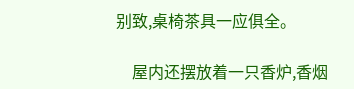别致,桌椅茶具一应俱全。

    屋内还摆放着一只香炉,香烟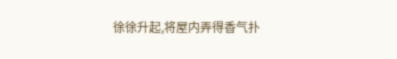徐徐升起,将屋内弄得香气扑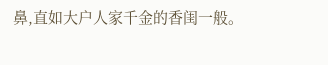鼻,直如大户人家千金的香闺一般。